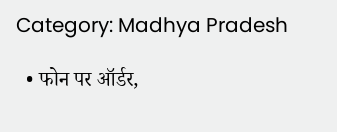Category: Madhya Pradesh

  • फोन पर ऑर्डर,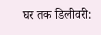घर तक डिलीवरी: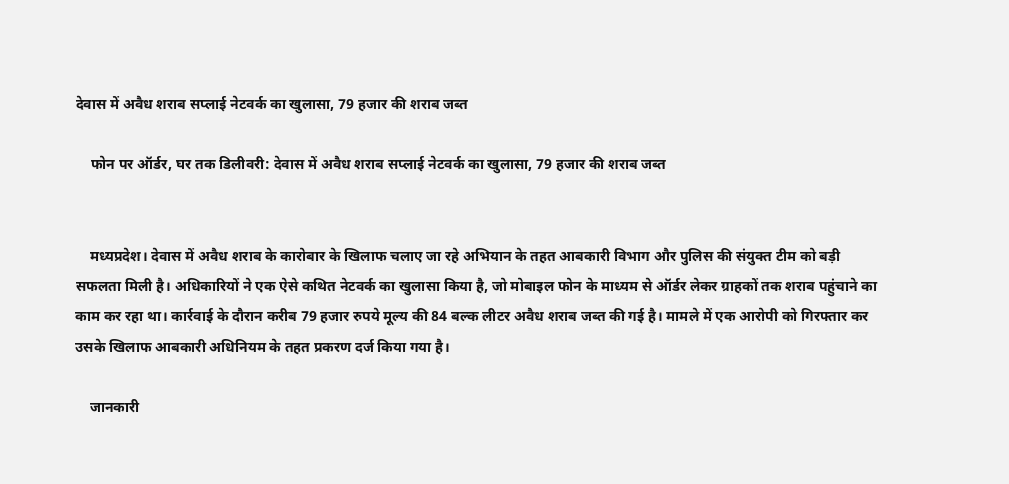देवास में अवैध शराब सप्लाई नेटवर्क का खुलासा, 79 हजार की शराब जब्त

    फोन पर ऑर्डर, घर तक डिलीवरी: देवास में अवैध शराब सप्लाई नेटवर्क का खुलासा, 79 हजार की शराब जब्त


    मध्यप्रदेश। देवास में अवैध शराब के कारोबार के खिलाफ चलाए जा रहे अभियान के तहत आबकारी विभाग और पुलिस की संयुक्त टीम को बड़ी सफलता मिली है। अधिकारियों ने एक ऐसे कथित नेटवर्क का खुलासा किया है, जो मोबाइल फोन के माध्यम से ऑर्डर लेकर ग्राहकों तक शराब पहुंचाने का काम कर रहा था। कार्रवाई के दौरान करीब 79 हजार रुपये मूल्य की 84 बल्क लीटर अवैध शराब जब्त की गई है। मामले में एक आरोपी को गिरफ्तार कर उसके खिलाफ आबकारी अधिनियम के तहत प्रकरण दर्ज किया गया है।

    जानकारी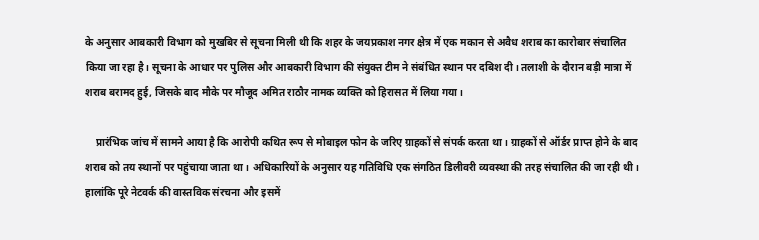के अनुसार आबकारी विभाग को मुखबिर से सूचना मिली थी कि शहर के जयप्रकाश नगर क्षेत्र में एक मकान से अवैध शराब का कारोबार संचालित किया जा रहा है। सूचना के आधार पर पुलिस और आबकारी विभाग की संयुक्त टीम ने संबंधित स्थान पर दबिश दी। तलाशी के दौरान बड़ी मात्रा में शराब बरामद हुई, जिसके बाद मौके पर मौजूद अमित राठौर नामक व्यक्ति को हिरासत में लिया गया।

    प्रारंभिक जांच में सामने आया है कि आरोपी कथित रूप से मोबाइल फोन के जरिए ग्राहकों से संपर्क करता था। ग्राहकों से ऑर्डर प्राप्त होने के बाद शराब को तय स्थानों पर पहुंचाया जाता था। अधिकारियों के अनुसार यह गतिविधि एक संगठित डिलीवरी व्यवस्था की तरह संचालित की जा रही थी। हालांकि पूरे नेटवर्क की वास्तविक संरचना और इसमें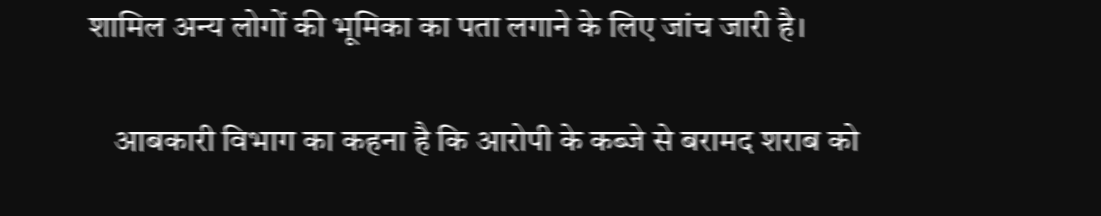शामिल अन्य लोगों की भूमिका का पता लगाने के लिए जांच जारी है।

    आबकारी विभाग का कहना है कि आरोपी के कब्जे से बरामद शराब को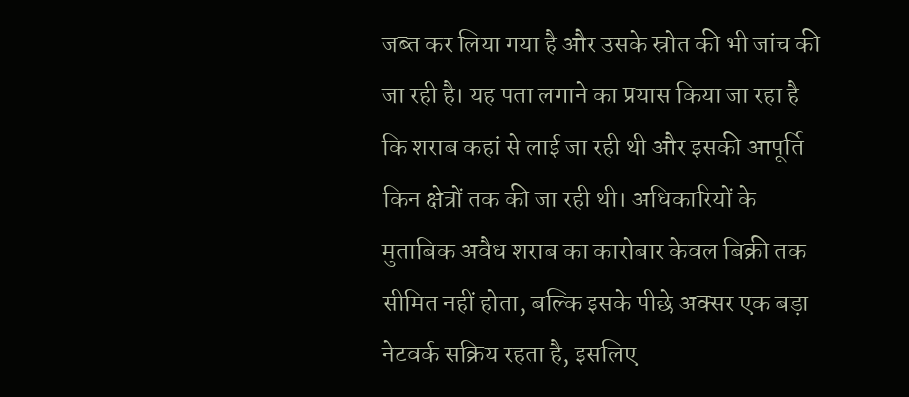जब्त कर लिया गया है और उसके स्रोत की भी जांच की जा रही है। यह पता लगाने का प्रयास किया जा रहा है कि शराब कहां से लाई जा रही थी और इसकी आपूर्ति किन क्षेत्रों तक की जा रही थी। अधिकारियों के मुताबिक अवैध शराब का कारोबार केवल बिक्री तक सीमित नहीं होता, बल्कि इसके पीछे अक्सर एक बड़ा नेटवर्क सक्रिय रहता है, इसलिए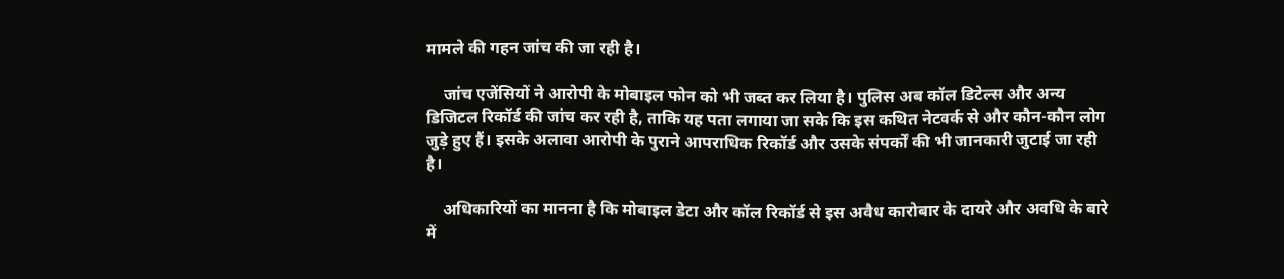मामले की गहन जांच की जा रही है।

    जांच एजेंसियों ने आरोपी के मोबाइल फोन को भी जब्त कर लिया है। पुलिस अब कॉल डिटेल्स और अन्य डिजिटल रिकॉर्ड की जांच कर रही है, ताकि यह पता लगाया जा सके कि इस कथित नेटवर्क से और कौन-कौन लोग जुड़े हुए हैं। इसके अलावा आरोपी के पुराने आपराधिक रिकॉर्ड और उसके संपर्कों की भी जानकारी जुटाई जा रही है।

    अधिकारियों का मानना है कि मोबाइल डेटा और कॉल रिकॉर्ड से इस अवैध कारोबार के दायरे और अवधि के बारे में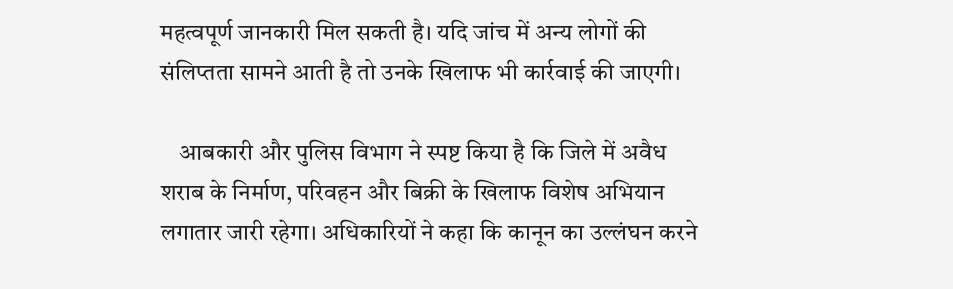महत्वपूर्ण जानकारी मिल सकती है। यदि जांच में अन्य लोगों की संलिप्तता सामने आती है तो उनके खिलाफ भी कार्रवाई की जाएगी।

    आबकारी और पुलिस विभाग ने स्पष्ट किया है कि जिले में अवैध शराब के निर्माण, परिवहन और बिक्री के खिलाफ विशेष अभियान लगातार जारी रहेगा। अधिकारियों ने कहा कि कानून का उल्लंघन करने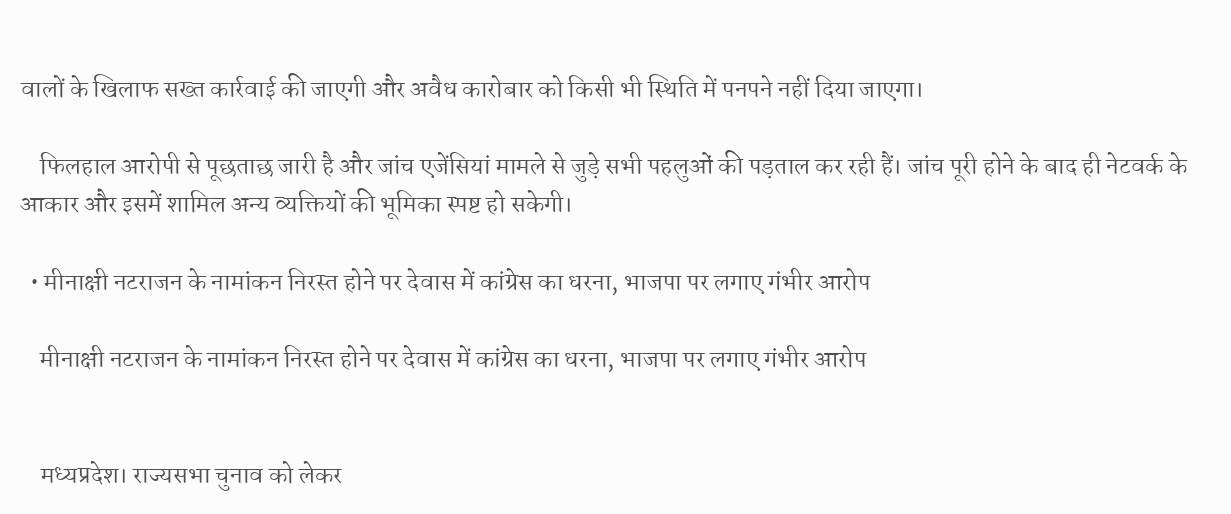वालों के खिलाफ सख्त कार्रवाई की जाएगी और अवैध कारोबार को किसी भी स्थिति में पनपने नहीं दिया जाएगा।

    फिलहाल आरोपी से पूछताछ जारी है और जांच एजेंसियां मामले से जुड़े सभी पहलुओं की पड़ताल कर रही हैं। जांच पूरी होने के बाद ही नेटवर्क के आकार और इसमें शामिल अन्य व्यक्तियों की भूमिका स्पष्ट हो सकेगी।

  • मीनाक्षी नटराजन के नामांकन निरस्त होने पर देवास में कांग्रेस का धरना, भाजपा पर लगाए गंभीर आरोप

    मीनाक्षी नटराजन के नामांकन निरस्त होने पर देवास में कांग्रेस का धरना, भाजपा पर लगाए गंभीर आरोप


    मध्यप्रदेश। राज्यसभा चुनाव को लेकर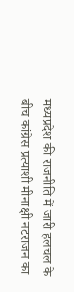मध्यप्रदेश की राजनीति में जारी हलचल के बीच कांग्रेस प्रत्याशी मीनाक्षी नटराजन का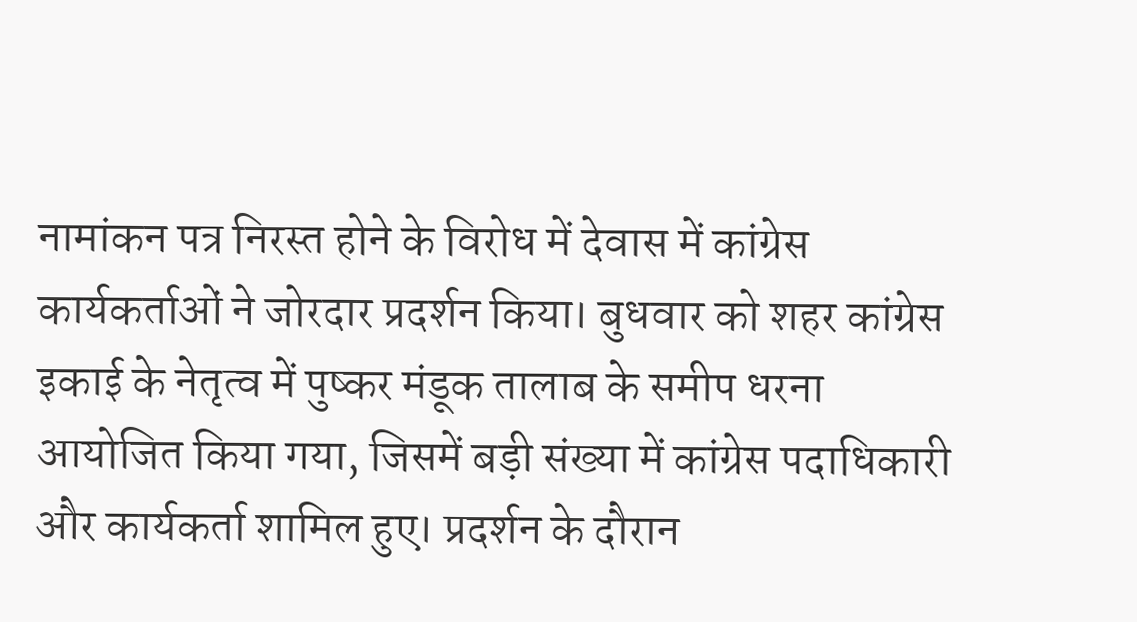नामांकन पत्र निरस्त होने के विरोध में देवास में कांग्रेस कार्यकर्ताओं ने जोरदार प्रदर्शन किया। बुधवार को शहर कांग्रेस इकाई के नेतृत्व में पुष्कर मंडूक तालाब के समीप धरना आयोजित किया गया, जिसमें बड़ी संख्या में कांग्रेस पदाधिकारी और कार्यकर्ता शामिल हुए। प्रदर्शन के दौरान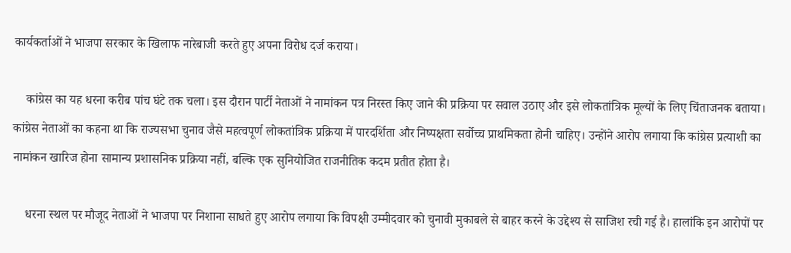कार्यकर्ताओं ने भाजपा सरकार के खिलाफ नारेबाजी करते हुए अपना विरोध दर्ज कराया।

    कांग्रेस का यह धरना करीब पांच घंटे तक चला। इस दौरान पार्टी नेताओं ने नामांकन पत्र निरस्त किए जाने की प्रक्रिया पर सवाल उठाए और इसे लोकतांत्रिक मूल्यों के लिए चिंताजनक बताया। कांग्रेस नेताओं का कहना था कि राज्यसभा चुनाव जैसे महत्वपूर्ण लोकतांत्रिक प्रक्रिया में पारदर्शिता और निष्पक्षता सर्वोच्च प्राथमिकता होनी चाहिए। उन्होंने आरोप लगाया कि कांग्रेस प्रत्याशी का नामांकन खारिज होना सामान्य प्रशासनिक प्रक्रिया नहीं, बल्कि एक सुनियोजित राजनीतिक कदम प्रतीत होता है।

    धरना स्थल पर मौजूद नेताओं ने भाजपा पर निशाना साधते हुए आरोप लगाया कि विपक्षी उम्मीदवार को चुनावी मुकाबले से बाहर करने के उद्देश्य से साजिश रची गई है। हालांकि इन आरोपों पर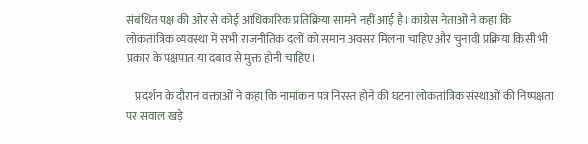संबंधित पक्ष की ओर से कोई आधिकारिक प्रतिक्रिया सामने नहीं आई है। कांग्रेस नेताओं ने कहा कि लोकतांत्रिक व्यवस्था में सभी राजनीतिक दलों को समान अवसर मिलना चाहिए और चुनावी प्रक्रिया किसी भी प्रकार के पक्षपात या दबाव से मुक्त होनी चाहिए।

    प्रदर्शन के दौरान वक्ताओं ने कहा कि नामांकन पत्र निरस्त होने की घटना लोकतांत्रिक संस्थाओं की निष्पक्षता पर सवाल खड़े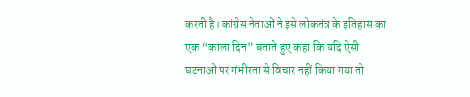करती है। कांग्रेस नेताओं ने इसे लोकतंत्र के इतिहास का एक “काला दिन” बताते हुए कहा कि यदि ऐसी घटनाओं पर गंभीरता से विचार नहीं किया गया तो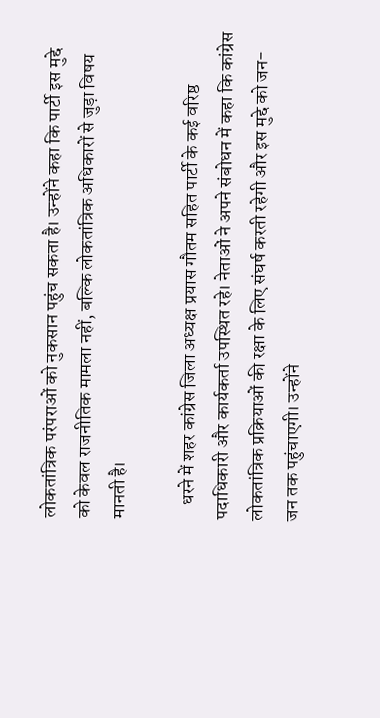लोकतांत्रिक परंपराओं को नुकसान पहुंच सकता है। उन्होंने कहा कि पार्टी इस मुद्दे को केवल राजनीतिक मामला नहीं, बल्कि लोकतांत्रिक अधिकारों से जुड़ा विषय मानती है।

    धरने में शहर कांग्रेस जिला अध्यक्ष प्रयास गौतम सहित पार्टी के कई वरिष्ठ पदाधिकारी और कार्यकर्ता उपस्थित रहे। नेताओं ने अपने संबोधन में कहा कि कांग्रेस लोकतांत्रिक प्रक्रियाओं की रक्षा के लिए संघर्ष करती रहेगी और इस मुद्दे को जन-जन तक पहुंचाएगी। उन्होंने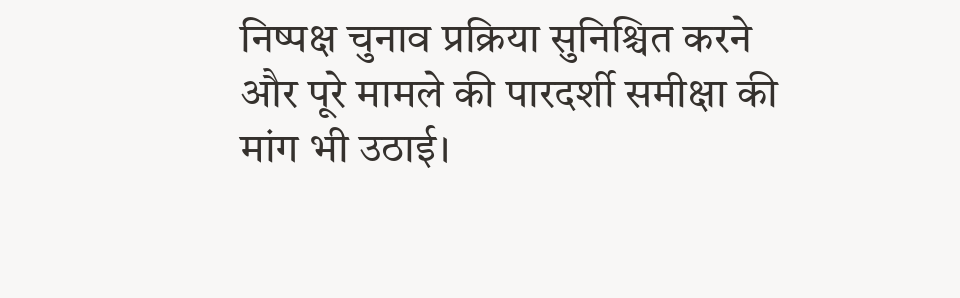निष्पक्ष चुनाव प्रक्रिया सुनिश्चित करने और पूरे मामले की पारदर्शी समीक्षा की मांग भी उठाई।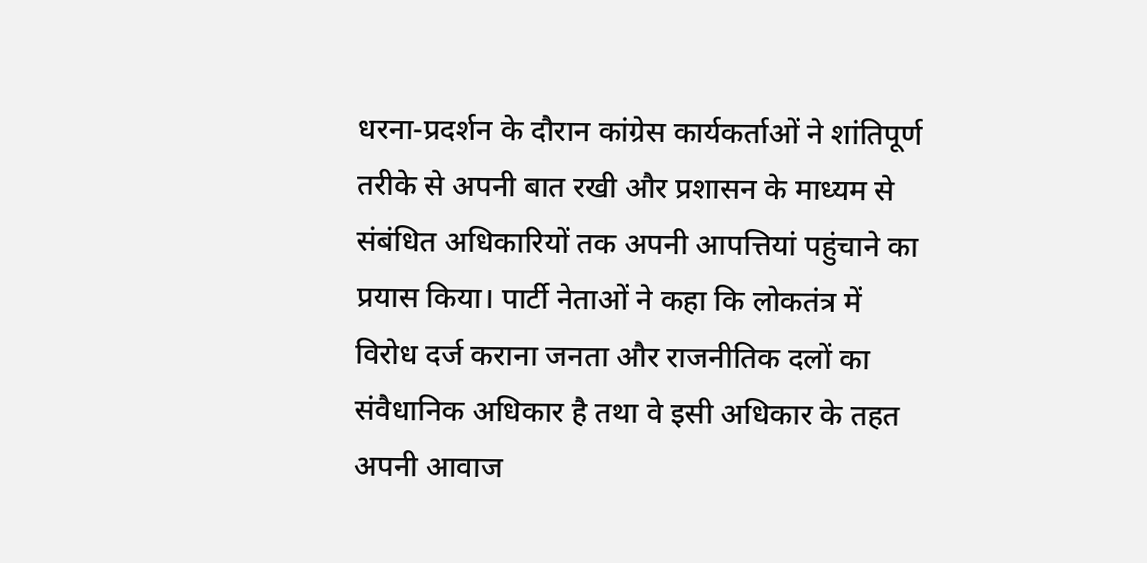धरना-प्रदर्शन के दौरान कांग्रेस कार्यकर्ताओं ने शांतिपूर्ण तरीके से अपनी बात रखी और प्रशासन के माध्यम से संबंधित अधिकारियों तक अपनी आपत्तियां पहुंचाने का प्रयास किया। पार्टी नेताओं ने कहा कि लोकतंत्र में विरोध दर्ज कराना जनता और राजनीतिक दलों का संवैधानिक अधिकार है तथा वे इसी अधिकार के तहत अपनी आवाज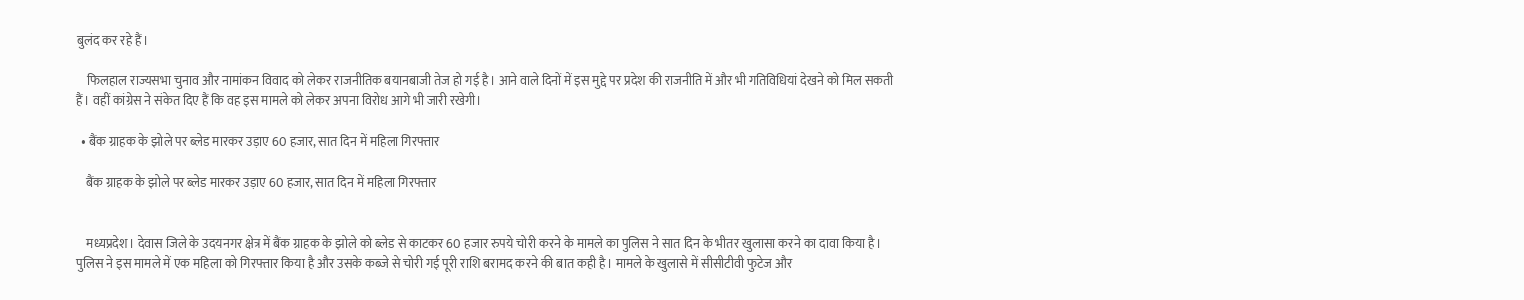बुलंद कर रहे हैं।

    फिलहाल राज्यसभा चुनाव और नामांकन विवाद को लेकर राजनीतिक बयानबाजी तेज हो गई है। आने वाले दिनों में इस मुद्दे पर प्रदेश की राजनीति में और भी गतिविधियां देखने को मिल सकती हैं। वहीं कांग्रेस ने संकेत दिए हैं कि वह इस मामले को लेकर अपना विरोध आगे भी जारी रखेगी।

  • बैंक ग्राहक के झोले पर ब्लेड मारकर उड़ाए 60 हजार, सात दिन में महिला गिरफ्तार

    बैंक ग्राहक के झोले पर ब्लेड मारकर उड़ाए 60 हजार, सात दिन में महिला गिरफ्तार


    मध्यप्रदेश। देवास जिले के उदयनगर क्षेत्र में बैंक ग्राहक के झोले को ब्लेड से काटकर 60 हजार रुपये चोरी करने के मामले का पुलिस ने सात दिन के भीतर खुलासा करने का दावा किया है। पुलिस ने इस मामले में एक महिला को गिरफ्तार किया है और उसके कब्जे से चोरी गई पूरी राशि बरामद करने की बात कही है। मामले के खुलासे में सीसीटीवी फुटेज और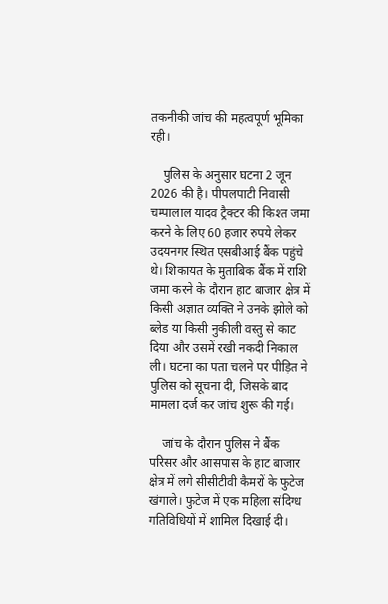तकनीकी जांच की महत्वपूर्ण भूमिका रही।

    पुलिस के अनुसार घटना 2 जून 2026 की है। पीपलपाटी निवासी चम्पालाल यादव ट्रैक्टर की किश्त जमा करने के लिए 60 हजार रुपये लेकर उदयनगर स्थित एसबीआई बैंक पहुंचे थे। शिकायत के मुताबिक बैंक में राशि जमा करने के दौरान हाट बाजार क्षेत्र में किसी अज्ञात व्यक्ति ने उनके झोले को ब्लेड या किसी नुकीली वस्तु से काट दिया और उसमें रखी नकदी निकाल ली। घटना का पता चलने पर पीड़ित ने पुलिस को सूचना दी, जिसके बाद मामला दर्ज कर जांच शुरू की गई।

    जांच के दौरान पुलिस ने बैंक परिसर और आसपास के हाट बाजार क्षेत्र में लगे सीसीटीवी कैमरों के फुटेज खंगाले। फुटेज में एक महिला संदिग्ध गतिविधियों में शामिल दिखाई दी।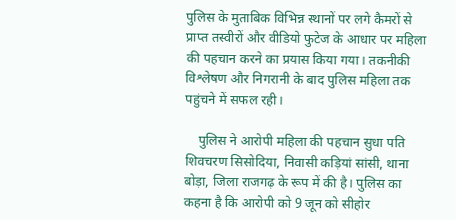पुलिस के मुताबिक विभिन्न स्थानों पर लगे कैमरों से प्राप्त तस्वीरों और वीडियो फुटेज के आधार पर महिला की पहचान करने का प्रयास किया गया। तकनीकी विश्लेषण और निगरानी के बाद पुलिस महिला तक पहुंचने में सफल रही।

    पुलिस ने आरोपी महिला की पहचान सुधा पति शिवचरण सिसोदिया, निवासी कड़ियां सांसी, थाना बोड़ा, जिला राजगढ़ के रूप में की है। पुलिस का कहना है कि आरोपी को 9 जून को सीहोर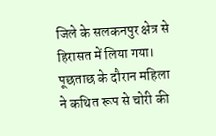जिले के सलकनपुर क्षेत्र से हिरासत में लिया गया। पूछताछ के दौरान महिला ने कथित रूप से चोरी की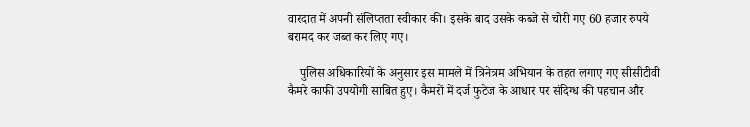वारदात में अपनी संलिप्तता स्वीकार की। इसके बाद उसके कब्जे से चोरी गए 60 हजार रुपये बरामद कर जब्त कर लिए गए।

    पुलिस अधिकारियों के अनुसार इस मामले में त्रिनेत्रम अभियान के तहत लगाए गए सीसीटीवी कैमरे काफी उपयोगी साबित हुए। कैमरों में दर्ज फुटेज के आधार पर संदिग्ध की पहचान और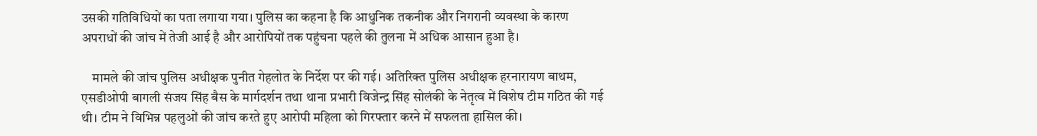उसकी गतिविधियों का पता लगाया गया। पुलिस का कहना है कि आधुनिक तकनीक और निगरानी व्यवस्था के कारण अपराधों की जांच में तेजी आई है और आरोपियों तक पहुंचना पहले की तुलना में अधिक आसान हुआ है।

    मामले की जांच पुलिस अधीक्षक पुनीत गेहलोत के निर्देश पर की गई। अतिरिक्त पुलिस अधीक्षक हरनारायण बाथम, एसडीओपी बागली संजय सिंह बैस के मार्गदर्शन तथा थाना प्रभारी विजेन्द्र सिंह सोलंकी के नेतृत्व में विशेष टीम गठित की गई थी। टीम ने विभिन्न पहलुओं की जांच करते हुए आरोपी महिला को गिरफ्तार करने में सफलता हासिल की।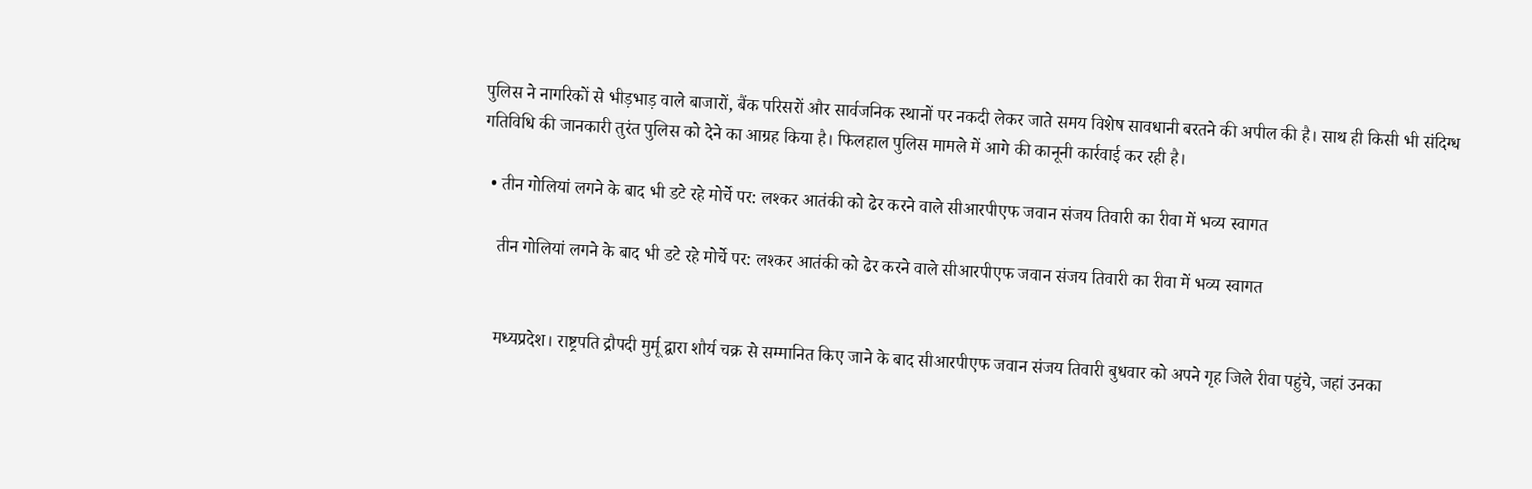पुलिस ने नागरिकों से भीड़भाड़ वाले बाजारों, बैंक परिसरों और सार्वजनिक स्थानों पर नकदी लेकर जाते समय विशेष सावधानी बरतने की अपील की है। साथ ही किसी भी संदिग्ध गतिविधि की जानकारी तुरंत पुलिस को देने का आग्रह किया है। फिलहाल पुलिस मामले में आगे की कानूनी कार्रवाई कर रही है।

  • तीन गोलियां लगने के बाद भी डटे रहे मोर्चे पर: लश्कर आतंकी को ढेर करने वाले सीआरपीएफ जवान संजय तिवारी का रीवा में भव्य स्वागत

    तीन गोलियां लगने के बाद भी डटे रहे मोर्चे पर: लश्कर आतंकी को ढेर करने वाले सीआरपीएफ जवान संजय तिवारी का रीवा में भव्य स्वागत


    मध्यप्रदेश। राष्ट्रपति द्रौपदी मुर्मू द्वारा शौर्य चक्र से सम्मानित किए जाने के बाद सीआरपीएफ जवान संजय तिवारी बुधवार को अपने गृह जिले रीवा पहुंचे, जहां उनका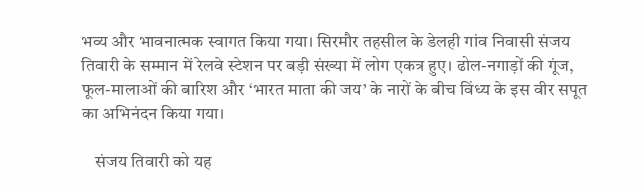भव्य और भावनात्मक स्वागत किया गया। सिरमौर तहसील के डेलही गांव निवासी संजय तिवारी के सम्मान में रेलवे स्टेशन पर बड़ी संख्या में लोग एकत्र हुए। ढोल-नगाड़ों की गूंज, फूल-मालाओं की बारिश और ‘भारत माता की जय’ के नारों के बीच विंध्य के इस वीर सपूत का अभिनंदन किया गया।

    संजय तिवारी को यह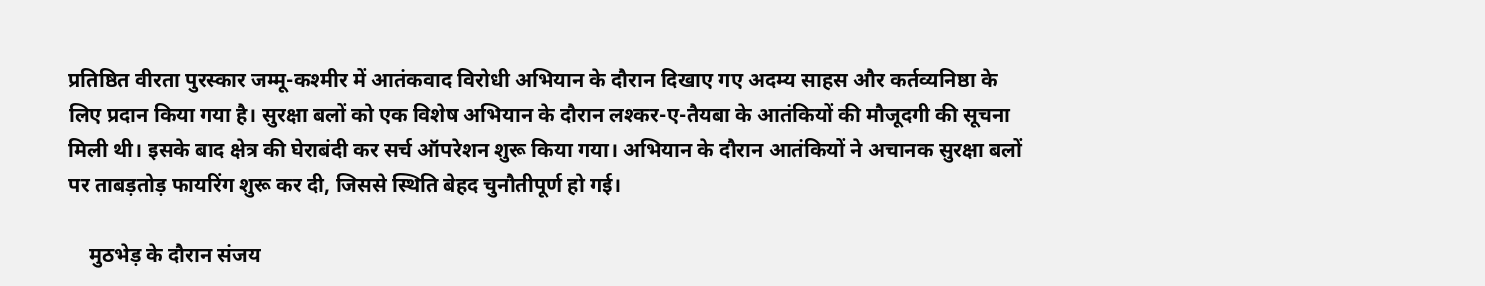प्रतिष्ठित वीरता पुरस्कार जम्मू-कश्मीर में आतंकवाद विरोधी अभियान के दौरान दिखाए गए अदम्य साहस और कर्तव्यनिष्ठा के लिए प्रदान किया गया है। सुरक्षा बलों को एक विशेष अभियान के दौरान लश्कर-ए-तैयबा के आतंकियों की मौजूदगी की सूचना मिली थी। इसके बाद क्षेत्र की घेराबंदी कर सर्च ऑपरेशन शुरू किया गया। अभियान के दौरान आतंकियों ने अचानक सुरक्षा बलों पर ताबड़तोड़ फायरिंग शुरू कर दी, जिससे स्थिति बेहद चुनौतीपूर्ण हो गई।

    मुठभेड़ के दौरान संजय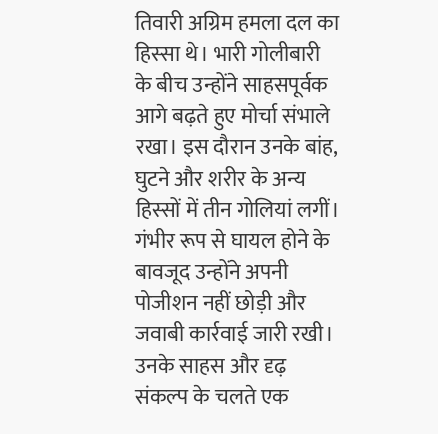तिवारी अग्रिम हमला दल का हिस्सा थे। भारी गोलीबारी के बीच उन्होंने साहसपूर्वक आगे बढ़ते हुए मोर्चा संभाले रखा। इस दौरान उनके बांह, घुटने और शरीर के अन्य हिस्सों में तीन गोलियां लगीं। गंभीर रूप से घायल होने के बावजूद उन्होंने अपनी पोजीशन नहीं छोड़ी और जवाबी कार्रवाई जारी रखी। उनके साहस और दृढ़ संकल्प के चलते एक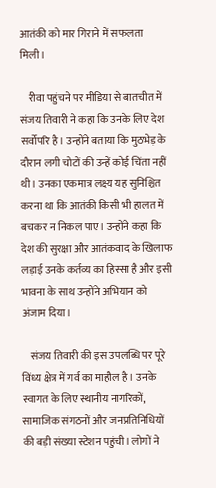आतंकी को मार गिराने में सफलता मिली।

    रीवा पहुंचने पर मीडिया से बातचीत में संजय तिवारी ने कहा कि उनके लिए देश सर्वोपरि है। उन्होंने बताया कि मुठभेड़ के दौरान लगी चोटों की उन्हें कोई चिंता नहीं थी। उनका एकमात्र लक्ष्य यह सुनिश्चित करना था कि आतंकी किसी भी हालत में बचकर न निकल पाए। उन्होंने कहा कि देश की सुरक्षा और आतंकवाद के खिलाफ लड़ाई उनके कर्तव्य का हिस्सा है और इसी भावना के साथ उन्होंने अभियान को अंजाम दिया।

    संजय तिवारी की इस उपलब्धि पर पूरे विंध्य क्षेत्र में गर्व का माहौल है। उनके स्वागत के लिए स्थानीय नागरिकों, सामाजिक संगठनों और जनप्रतिनिधियों की बड़ी संख्या स्टेशन पहुंची। लोगों ने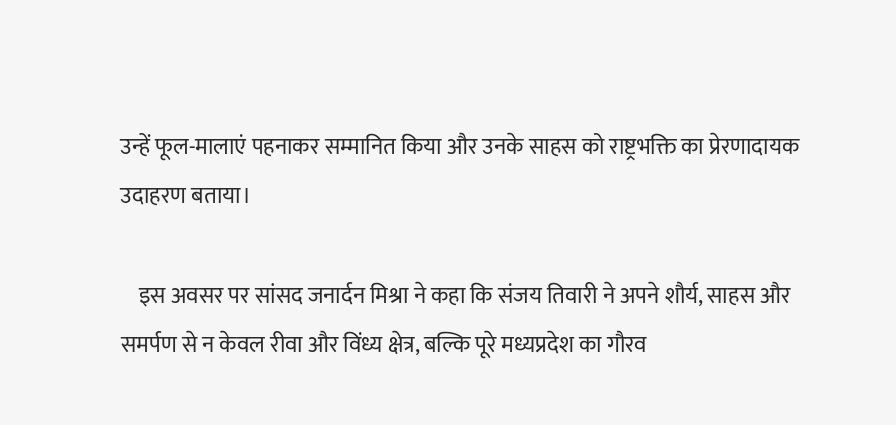उन्हें फूल-मालाएं पहनाकर सम्मानित किया और उनके साहस को राष्ट्रभक्ति का प्रेरणादायक उदाहरण बताया।

    इस अवसर पर सांसद जनार्दन मिश्रा ने कहा कि संजय तिवारी ने अपने शौर्य, साहस और समर्पण से न केवल रीवा और विंध्य क्षेत्र, बल्कि पूरे मध्यप्रदेश का गौरव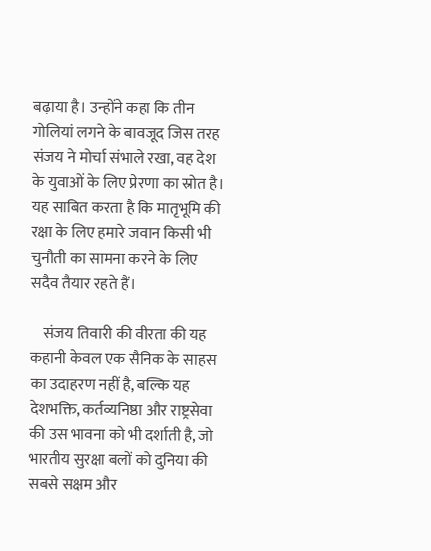बढ़ाया है। उन्होंने कहा कि तीन गोलियां लगने के बावजूद जिस तरह संजय ने मोर्चा संभाले रखा, वह देश के युवाओं के लिए प्रेरणा का स्रोत है। यह साबित करता है कि मातृभूमि की रक्षा के लिए हमारे जवान किसी भी चुनौती का सामना करने के लिए सदैव तैयार रहते हैं।

    संजय तिवारी की वीरता की यह कहानी केवल एक सैनिक के साहस का उदाहरण नहीं है, बल्कि यह देशभक्ति, कर्तव्यनिष्ठा और राष्ट्रसेवा की उस भावना को भी दर्शाती है, जो भारतीय सुरक्षा बलों को दुनिया की सबसे सक्षम और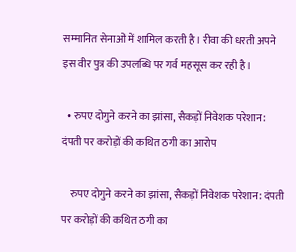सम्मानित सेनाओं में शामिल करती है। रीवा की धरती अपने इस वीर पुत्र की उपलब्धि पर गर्व महसूस कर रही है।

  • रुपए दोगुने करने का झांसा, सैकड़ों निवेशक परेशान: दंपती पर करोड़ों की कथित ठगी का आरोप

    रुपए दोगुने करने का झांसा, सैकड़ों निवेशक परेशान: दंपती पर करोड़ों की कथित ठगी का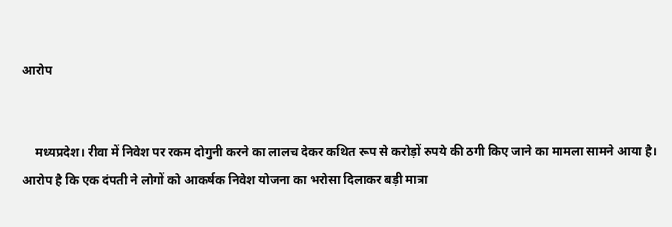आरोप


    मध्यप्रदेश। रीवा में निवेश पर रकम दोगुनी करने का लालच देकर कथित रूप से करोड़ों रुपये की ठगी किए जाने का मामला सामने आया है। आरोप है कि एक दंपती ने लोगों को आकर्षक निवेश योजना का भरोसा दिलाकर बड़ी मात्रा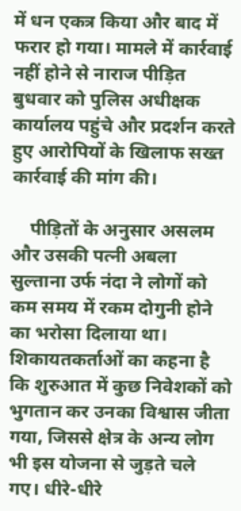में धन एकत्र किया और बाद में फरार हो गया। मामले में कार्रवाई नहीं होने से नाराज पीड़ित बुधवार को पुलिस अधीक्षक कार्यालय पहुंचे और प्रदर्शन करते हुए आरोपियों के खिलाफ सख्त कार्रवाई की मांग की।

    पीड़ितों के अनुसार असलम और उसकी पत्नी अबला सुल्ताना उर्फ नंदा ने लोगों को कम समय में रकम दोगुनी होने का भरोसा दिलाया था। शिकायतकर्ताओं का कहना है कि शुरुआत में कुछ निवेशकों को भुगतान कर उनका विश्वास जीता गया, जिससे क्षेत्र के अन्य लोग भी इस योजना से जुड़ते चले गए। धीरे-धीरे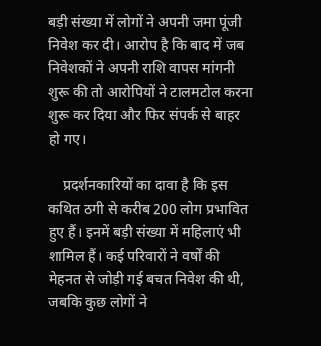बड़ी संख्या में लोगों ने अपनी जमा पूंजी निवेश कर दी। आरोप है कि बाद में जब निवेशकों ने अपनी राशि वापस मांगनी शुरू की तो आरोपियों ने टालमटोल करना शुरू कर दिया और फिर संपर्क से बाहर हो गए।

    प्रदर्शनकारियों का दावा है कि इस कथित ठगी से करीब 200 लोग प्रभावित हुए हैं। इनमें बड़ी संख्या में महिलाएं भी शामिल हैं। कई परिवारों ने वर्षों की मेहनत से जोड़ी गई बचत निवेश की थी, जबकि कुछ लोगों ने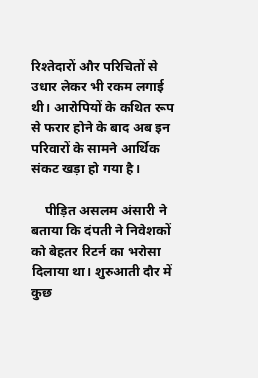रिश्तेदारों और परिचितों से उधार लेकर भी रकम लगाई थी। आरोपियों के कथित रूप से फरार होने के बाद अब इन परिवारों के सामने आर्थिक संकट खड़ा हो गया है।

    पीड़ित असलम अंसारी ने बताया कि दंपती ने निवेशकों को बेहतर रिटर्न का भरोसा दिलाया था। शुरुआती दौर में कुछ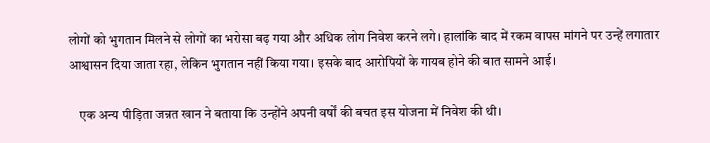लोगों को भुगतान मिलने से लोगों का भरोसा बढ़ गया और अधिक लोग निवेश करने लगे। हालांकि बाद में रकम वापस मांगने पर उन्हें लगातार आश्वासन दिया जाता रहा, लेकिन भुगतान नहीं किया गया। इसके बाद आरोपियों के गायब होने की बात सामने आई।

    एक अन्य पीड़िता जन्नत खान ने बताया कि उन्होंने अपनी वर्षों की बचत इस योजना में निवेश की थी।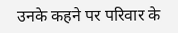उनके कहने पर परिवार के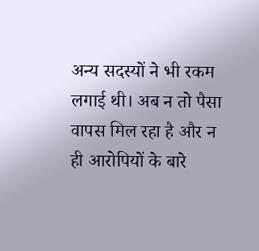अन्य सदस्यों ने भी रकम लगाई थी। अब न तो पैसा वापस मिल रहा है और न ही आरोपियों के बारे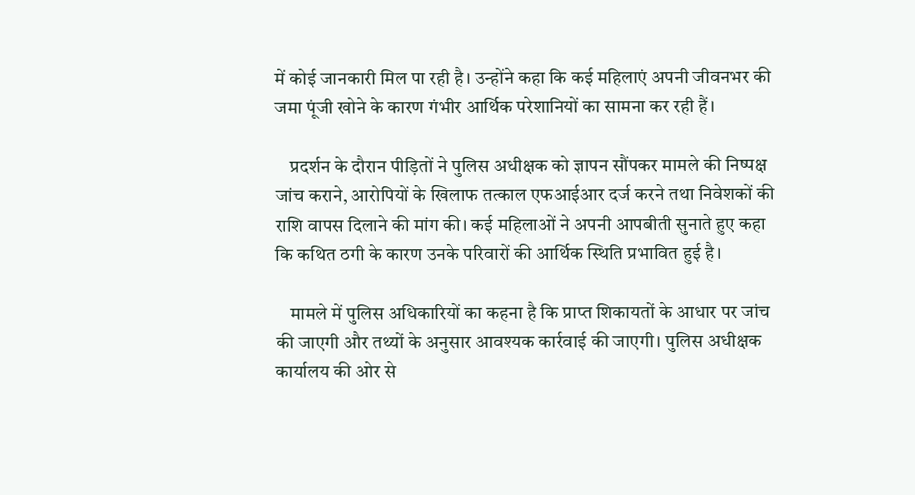में कोई जानकारी मिल पा रही है। उन्होंने कहा कि कई महिलाएं अपनी जीवनभर की जमा पूंजी खोने के कारण गंभीर आर्थिक परेशानियों का सामना कर रही हैं।

    प्रदर्शन के दौरान पीड़ितों ने पुलिस अधीक्षक को ज्ञापन सौंपकर मामले की निष्पक्ष जांच कराने, आरोपियों के खिलाफ तत्काल एफआईआर दर्ज करने तथा निवेशकों की राशि वापस दिलाने की मांग की। कई महिलाओं ने अपनी आपबीती सुनाते हुए कहा कि कथित ठगी के कारण उनके परिवारों की आर्थिक स्थिति प्रभावित हुई है।

    मामले में पुलिस अधिकारियों का कहना है कि प्राप्त शिकायतों के आधार पर जांच की जाएगी और तथ्यों के अनुसार आवश्यक कार्रवाई की जाएगी। पुलिस अधीक्षक कार्यालय की ओर से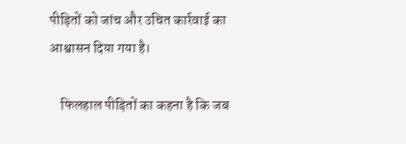पीड़ितों को जांच और उचित कार्रवाई का आश्वासन दिया गया है।

    फिलहाल पीड़ितों का कहना है कि जब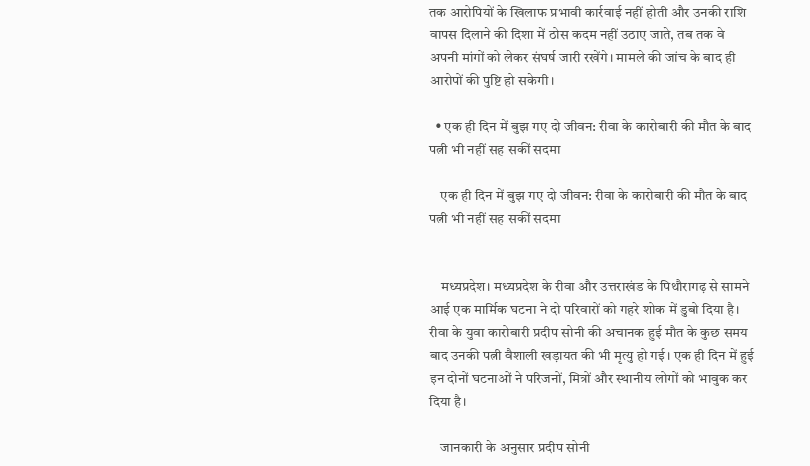तक आरोपियों के खिलाफ प्रभावी कार्रवाई नहीं होती और उनकी राशि वापस दिलाने की दिशा में ठोस कदम नहीं उठाए जाते, तब तक वे अपनी मांगों को लेकर संघर्ष जारी रखेंगे। मामले की जांच के बाद ही आरोपों की पुष्टि हो सकेगी।

  • एक ही दिन में बुझ गए दो जीवन: रीवा के कारोबारी की मौत के बाद पत्नी भी नहीं सह सकीं सदमा

    एक ही दिन में बुझ गए दो जीवन: रीवा के कारोबारी की मौत के बाद पत्नी भी नहीं सह सकीं सदमा


    मध्यप्रदेश। मध्यप्रदेश के रीवा और उत्तराखंड के पिथौरागढ़ से सामने आई एक मार्मिक घटना ने दो परिवारों को गहरे शोक में डुबो दिया है। रीवा के युवा कारोबारी प्रदीप सोनी की अचानक हुई मौत के कुछ समय बाद उनकी पत्नी वैशाली खड़ायत की भी मृत्यु हो गई। एक ही दिन में हुई इन दोनों घटनाओं ने परिजनों, मित्रों और स्थानीय लोगों को भावुक कर दिया है।

    जानकारी के अनुसार प्रदीप सोनी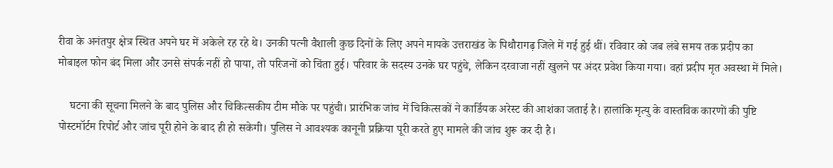रीवा के अनंतपुर क्षेत्र स्थित अपने घर में अकेले रह रहे थे। उनकी पत्नी वैशाली कुछ दिनों के लिए अपने मायके उत्तराखंड के पिथौरागढ़ जिले में गई हुई थीं। रविवार को जब लंबे समय तक प्रदीप का मोबाइल फोन बंद मिला और उनसे संपर्क नहीं हो पाया, तो परिजनों को चिंता हुई। परिवार के सदस्य उनके घर पहुंचे, लेकिन दरवाजा नहीं खुलने पर अंदर प्रवेश किया गया। वहां प्रदीप मृत अवस्था में मिले।

    घटना की सूचना मिलने के बाद पुलिस और चिकित्सकीय टीम मौके पर पहुंची। प्रारंभिक जांच में चिकित्सकों ने कार्डियक अरेस्ट की आशंका जताई है। हालांकि मृत्यु के वास्तविक कारणों की पुष्टि पोस्टमॉर्टम रिपोर्ट और जांच पूरी होने के बाद ही हो सकेगी। पुलिस ने आवश्यक कानूनी प्रक्रिया पूरी करते हुए मामले की जांच शुरू कर दी है।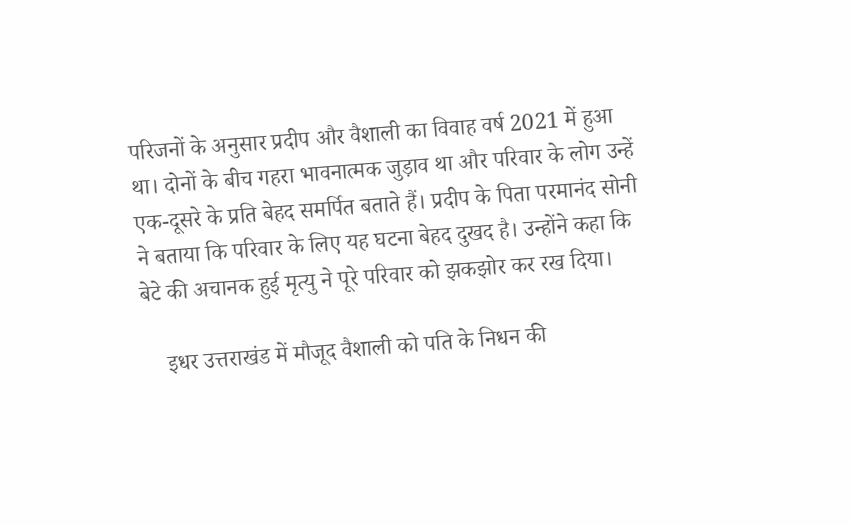परिजनों के अनुसार प्रदीप और वैशाली का विवाह वर्ष 2021 में हुआ था। दोनों के बीच गहरा भावनात्मक जुड़ाव था और परिवार के लोग उन्हें एक-दूसरे के प्रति बेहद समर्पित बताते हैं। प्रदीप के पिता परमानंद सोनी ने बताया कि परिवार के लिए यह घटना बेहद दुखद है। उन्होंने कहा कि बेटे की अचानक हुई मृत्यु ने पूरे परिवार को झकझोर कर रख दिया।

    इधर उत्तराखंड में मौजूद वैशाली को पति के निधन की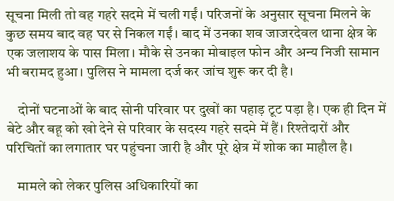सूचना मिली तो वह गहरे सदमे में चली गईं। परिजनों के अनुसार सूचना मिलने के कुछ समय बाद वह घर से निकल गईं। बाद में उनका शव जाजरदेवल थाना क्षेत्र के एक जलाशय के पास मिला। मौके से उनका मोबाइल फोन और अन्य निजी सामान भी बरामद हुआ। पुलिस ने मामला दर्ज कर जांच शुरू कर दी है।

    दोनों घटनाओं के बाद सोनी परिवार पर दुखों का पहाड़ टूट पड़ा है। एक ही दिन में बेटे और बहू को खो देने से परिवार के सदस्य गहरे सदमे में हैं। रिश्तेदारों और परिचितों का लगातार घर पहुंचना जारी है और पूरे क्षेत्र में शोक का माहौल है।

    मामले को लेकर पुलिस अधिकारियों का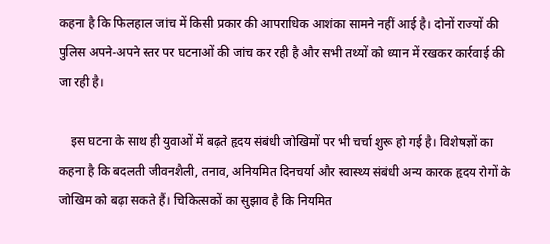कहना है कि फिलहाल जांच में किसी प्रकार की आपराधिक आशंका सामने नहीं आई है। दोनों राज्यों की पुलिस अपने-अपने स्तर पर घटनाओं की जांच कर रही है और सभी तथ्यों को ध्यान में रखकर कार्रवाई की जा रही है।

    इस घटना के साथ ही युवाओं में बढ़ते हृदय संबंधी जोखिमों पर भी चर्चा शुरू हो गई है। विशेषज्ञों का कहना है कि बदलती जीवनशैली, तनाव, अनियमित दिनचर्या और स्वास्थ्य संबंधी अन्य कारक हृदय रोगों के जोखिम को बढ़ा सकते हैं। चिकित्सकों का सुझाव है कि नियमित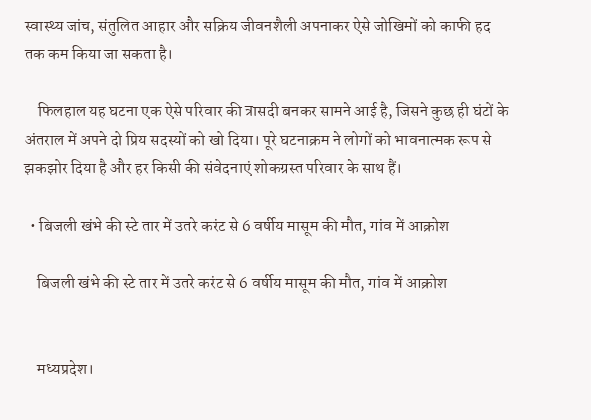स्वास्थ्य जांच, संतुलित आहार और सक्रिय जीवनशैली अपनाकर ऐसे जोखिमों को काफी हद तक कम किया जा सकता है।

    फिलहाल यह घटना एक ऐसे परिवार की त्रासदी बनकर सामने आई है, जिसने कुछ ही घंटों के अंतराल में अपने दो प्रिय सदस्यों को खो दिया। पूरे घटनाक्रम ने लोगों को भावनात्मक रूप से झकझोर दिया है और हर किसी की संवेदनाएं शोकग्रस्त परिवार के साथ हैं।

  • बिजली खंभे की स्टे तार में उतरे करंट से 6 वर्षीय मासूम की मौत, गांव में आक्रोश

    बिजली खंभे की स्टे तार में उतरे करंट से 6 वर्षीय मासूम की मौत, गांव में आक्रोश


    मध्यप्रदेश।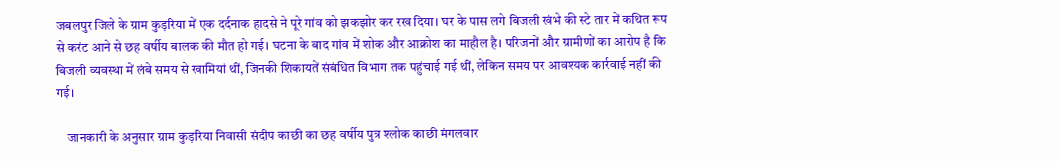जबलपुर जिले के ग्राम कुड़रिया में एक दर्दनाक हादसे ने पूरे गांव को झकझोर कर रख दिया। घर के पास लगे बिजली खंभे की स्टे तार में कथित रूप से करंट आने से छह वर्षीय बालक की मौत हो गई। घटना के बाद गांव में शोक और आक्रोश का माहौल है। परिजनों और ग्रामीणों का आरोप है कि बिजली व्यवस्था में लंबे समय से खामियां थीं, जिनकी शिकायतें संबंधित विभाग तक पहुंचाई गई थीं, लेकिन समय पर आवश्यक कार्रवाई नहीं की गई।

    जानकारी के अनुसार ग्राम कुड़रिया निवासी संदीप काछी का छह वर्षीय पुत्र श्लोक काछी मंगलवार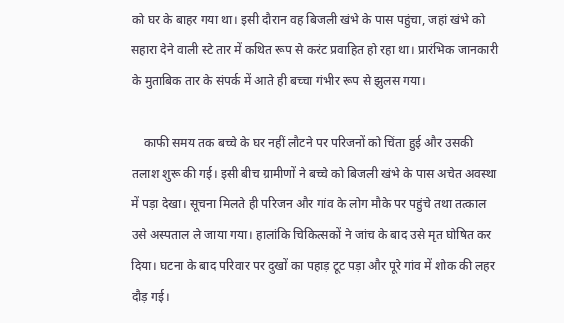को घर के बाहर गया था। इसी दौरान वह बिजली खंभे के पास पहुंचा, जहां खंभे को सहारा देने वाली स्टे तार में कथित रूप से करंट प्रवाहित हो रहा था। प्रारंभिक जानकारी के मुताबिक तार के संपर्क में आते ही बच्चा गंभीर रूप से झुलस गया।

    काफी समय तक बच्चे के घर नहीं लौटने पर परिजनों को चिंता हुई और उसकी तलाश शुरू की गई। इसी बीच ग्रामीणों ने बच्चे को बिजली खंभे के पास अचेत अवस्था में पड़ा देखा। सूचना मिलते ही परिजन और गांव के लोग मौके पर पहुंचे तथा तत्काल उसे अस्पताल ले जाया गया। हालांकि चिकित्सकों ने जांच के बाद उसे मृत घोषित कर दिया। घटना के बाद परिवार पर दुखों का पहाड़ टूट पड़ा और पूरे गांव में शोक की लहर दौड़ गई।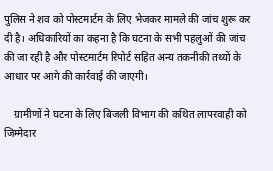पुलिस ने शव को पोस्टमार्टम के लिए भेजकर मामले की जांच शुरू कर दी है। अधिकारियों का कहना है कि घटना के सभी पहलुओं की जांच की जा रही है और पोस्टमार्टम रिपोर्ट सहित अन्य तकनीकी तथ्यों के आधार पर आगे की कार्रवाई की जाएगी।

    ग्रामीणों ने घटना के लिए बिजली विभाग की कथित लापरवाही को जिम्मेदार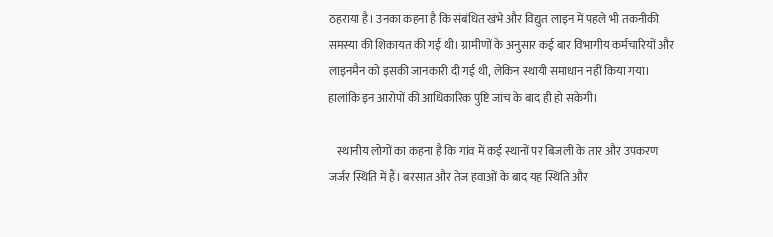ठहराया है। उनका कहना है कि संबंधित खंभे और विद्युत लाइन में पहले भी तकनीकी समस्या की शिकायत की गई थी। ग्रामीणों के अनुसार कई बार विभागीय कर्मचारियों और लाइनमैन को इसकी जानकारी दी गई थी, लेकिन स्थायी समाधान नहीं किया गया। हालांकि इन आरोपों की आधिकारिक पुष्टि जांच के बाद ही हो सकेगी।

    स्थानीय लोगों का कहना है कि गांव में कई स्थानों पर बिजली के तार और उपकरण जर्जर स्थिति में हैं। बरसात और तेज हवाओं के बाद यह स्थिति और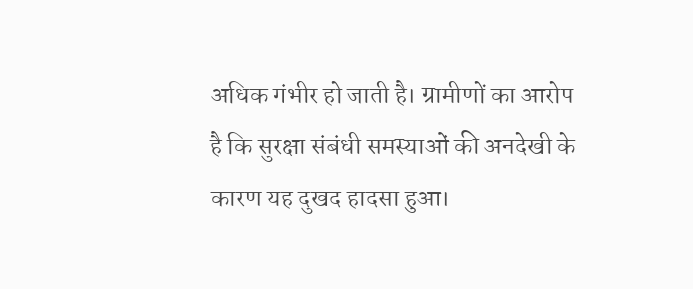अधिक गंभीर हो जाती है। ग्रामीणों का आरोप है कि सुरक्षा संबंधी समस्याओं की अनदेखी के कारण यह दुखद हादसा हुआ।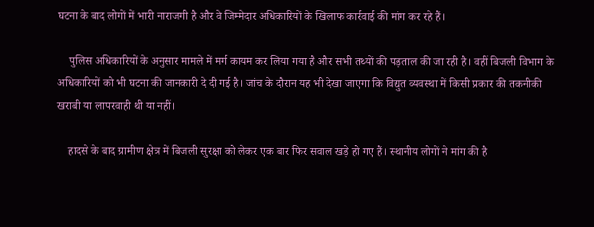घटना के बाद लोगों में भारी नाराजगी है और वे जिम्मेदार अधिकारियों के खिलाफ कार्रवाई की मांग कर रहे हैं।

    पुलिस अधिकारियों के अनुसार मामले में मर्ग कायम कर लिया गया है और सभी तथ्यों की पड़ताल की जा रही है। वहीं बिजली विभाग के अधिकारियों को भी घटना की जानकारी दे दी गई है। जांच के दौरान यह भी देखा जाएगा कि विद्युत व्यवस्था में किसी प्रकार की तकनीकी खराबी या लापरवाही थी या नहीं।

    हादसे के बाद ग्रामीण क्षेत्र में बिजली सुरक्षा को लेकर एक बार फिर सवाल खड़े हो गए हैं। स्थानीय लोगों ने मांग की है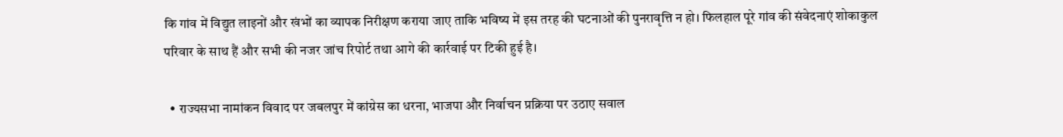कि गांव में विद्युत लाइनों और खंभों का व्यापक निरीक्षण कराया जाए ताकि भविष्य में इस तरह की घटनाओं की पुनरावृत्ति न हो। फिलहाल पूरे गांव की संवेदनाएं शोकाकुल परिवार के साथ हैं और सभी की नजर जांच रिपोर्ट तथा आगे की कार्रवाई पर टिकी हुई है।

  • राज्यसभा नामांकन विवाद पर जबलपुर में कांग्रेस का धरना, भाजपा और निर्वाचन प्रक्रिया पर उठाए सवाल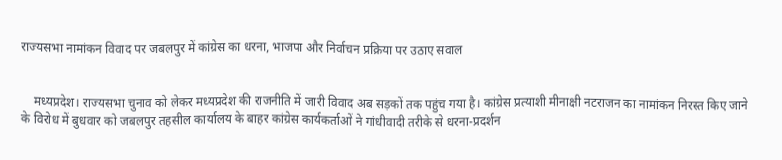राज्यसभा नामांकन विवाद पर जबलपुर में कांग्रेस का धरना, भाजपा और निर्वाचन प्रक्रिया पर उठाए सवाल


    मध्यप्रदेश। राज्यसभा चुनाव को लेकर मध्यप्रदेश की राजनीति में जारी विवाद अब सड़कों तक पहुंच गया है। कांग्रेस प्रत्याशी मीनाक्षी नटराजन का नामांकन निरस्त किए जाने के विरोध में बुधवार को जबलपुर तहसील कार्यालय के बाहर कांग्रेस कार्यकर्ताओं ने गांधीवादी तरीके से धरना-प्रदर्शन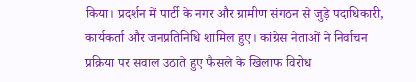किया। प्रदर्शन में पार्टी के नगर और ग्रामीण संगठन से जुड़े पदाधिकारी, कार्यकर्ता और जनप्रतिनिधि शामिल हुए। कांग्रेस नेताओं ने निर्वाचन प्रक्रिया पर सवाल उठाते हुए फैसले के खिलाफ विरोध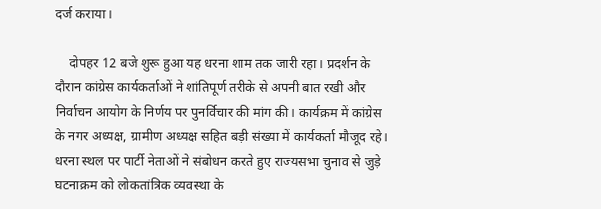दर्ज कराया।

    दोपहर 12 बजे शुरू हुआ यह धरना शाम तक जारी रहा। प्रदर्शन के दौरान कांग्रेस कार्यकर्ताओं ने शांतिपूर्ण तरीके से अपनी बात रखी और निर्वाचन आयोग के निर्णय पर पुनर्विचार की मांग की। कार्यक्रम में कांग्रेस के नगर अध्यक्ष, ग्रामीण अध्यक्ष सहित बड़ी संख्या में कार्यकर्ता मौजूद रहे। धरना स्थल पर पार्टी नेताओं ने संबोधन करते हुए राज्यसभा चुनाव से जुड़े घटनाक्रम को लोकतांत्रिक व्यवस्था के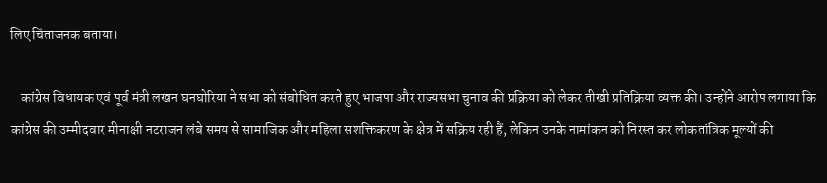लिए चिंताजनक बताया।

    कांग्रेस विधायक एवं पूर्व मंत्री लखन घनघोरिया ने सभा को संबोधित करते हुए भाजपा और राज्यसभा चुनाव की प्रक्रिया को लेकर तीखी प्रतिक्रिया व्यक्त की। उन्होंने आरोप लगाया कि कांग्रेस की उम्मीदवार मीनाक्षी नटराजन लंबे समय से सामाजिक और महिला सशक्तिकरण के क्षेत्र में सक्रिय रही हैं, लेकिन उनके नामांकन को निरस्त कर लोकतांत्रिक मूल्यों की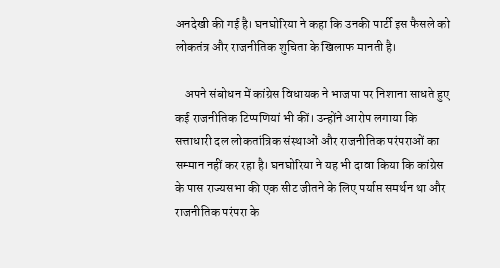अनदेखी की गई है। घनघोरिया ने कहा कि उनकी पार्टी इस फैसले को लोकतंत्र और राजनीतिक शुचिता के खिलाफ मानती है।

    अपने संबोधन में कांग्रेस विधायक ने भाजपा पर निशाना साधते हुए कई राजनीतिक टिप्पणियां भी कीं। उन्होंने आरोप लगाया कि सत्ताधारी दल लोकतांत्रिक संस्थाओं और राजनीतिक परंपराओं का सम्मान नहीं कर रहा है। घनघोरिया ने यह भी दावा किया कि कांग्रेस के पास राज्यसभा की एक सीट जीतने के लिए पर्याप्त समर्थन था और राजनीतिक परंपरा के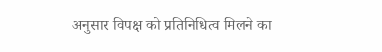अनुसार विपक्ष को प्रतिनिधित्व मिलने का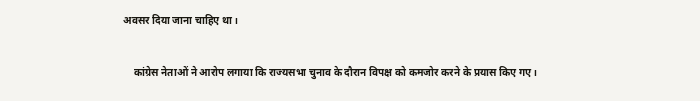अवसर दिया जाना चाहिए था।

    कांग्रेस नेताओं ने आरोप लगाया कि राज्यसभा चुनाव के दौरान विपक्ष को कमजोर करने के प्रयास किए गए।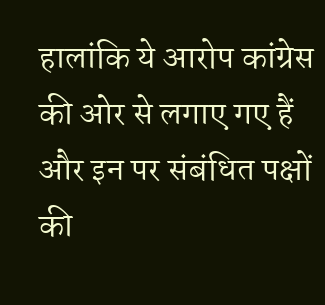हालांकि ये आरोप कांग्रेस की ओर से लगाए गए हैं और इन पर संबंधित पक्षों की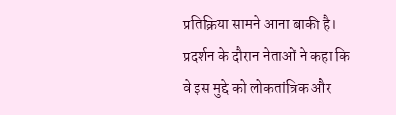प्रतिक्रिया सामने आना बाकी है। प्रदर्शन के दौरान नेताओं ने कहा कि वे इस मुद्दे को लोकतांत्रिक और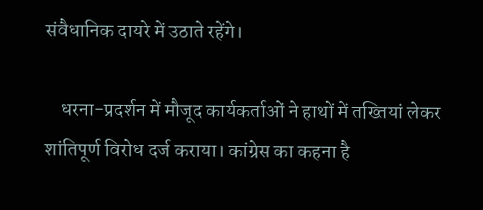संवैधानिक दायरे में उठाते रहेंगे।

    धरना-प्रदर्शन में मौजूद कार्यकर्ताओं ने हाथों में तख्तियां लेकर शांतिपूर्ण विरोध दर्ज कराया। कांग्रेस का कहना है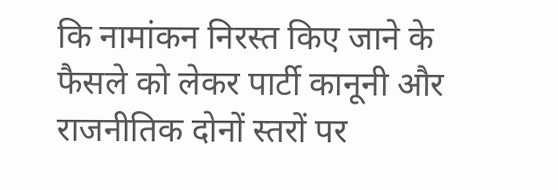कि नामांकन निरस्त किए जाने के फैसले को लेकर पार्टी कानूनी और राजनीतिक दोनों स्तरों पर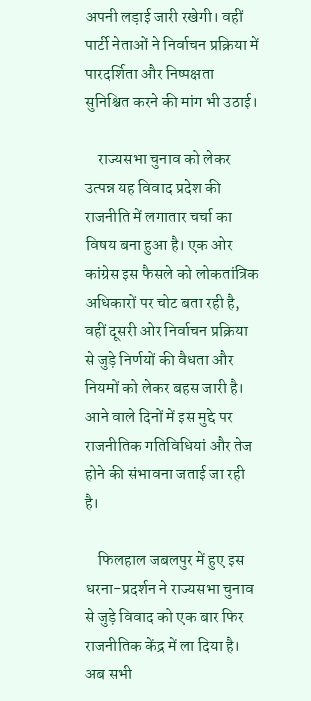अपनी लड़ाई जारी रखेगी। वहीं पार्टी नेताओं ने निर्वाचन प्रक्रिया में पारदर्शिता और निष्पक्षता सुनिश्चित करने की मांग भी उठाई।

    राज्यसभा चुनाव को लेकर उत्पन्न यह विवाद प्रदेश की राजनीति में लगातार चर्चा का विषय बना हुआ है। एक ओर कांग्रेस इस फैसले को लोकतांत्रिक अधिकारों पर चोट बता रही है, वहीं दूसरी ओर निर्वाचन प्रक्रिया से जुड़े निर्णयों की वैधता और नियमों को लेकर बहस जारी है। आने वाले दिनों में इस मुद्दे पर राजनीतिक गतिविधियां और तेज होने की संभावना जताई जा रही है।

    फिलहाल जबलपुर में हुए इस धरना-प्रदर्शन ने राज्यसभा चुनाव से जुड़े विवाद को एक बार फिर राजनीतिक केंद्र में ला दिया है। अब सभी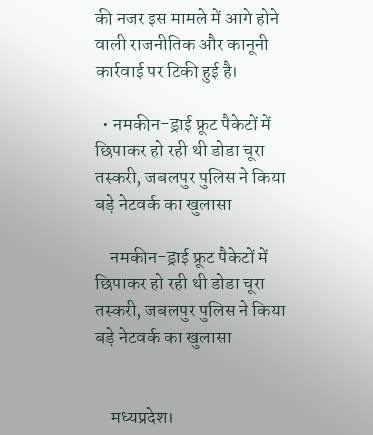की नजर इस मामले में आगे होने वाली राजनीतिक और कानूनी कार्रवाई पर टिकी हुई है।

  • नमकीन-ड्राई फ्रूट पैकेटों में छिपाकर हो रही थी डोडा चूरा तस्करी, जबलपुर पुलिस ने किया बड़े नेटवर्क का खुलासा

    नमकीन-ड्राई फ्रूट पैकेटों में छिपाकर हो रही थी डोडा चूरा तस्करी, जबलपुर पुलिस ने किया बड़े नेटवर्क का खुलासा


    मध्यप्रदेश।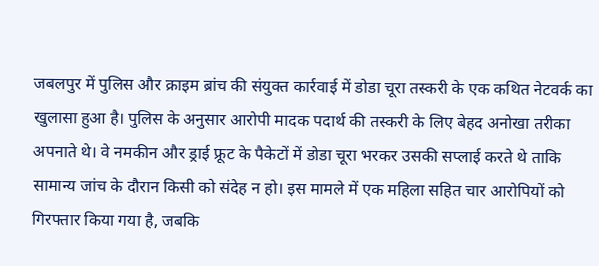जबलपुर में पुलिस और क्राइम ब्रांच की संयुक्त कार्रवाई में डोडा चूरा तस्करी के एक कथित नेटवर्क का खुलासा हुआ है। पुलिस के अनुसार आरोपी मादक पदार्थ की तस्करी के लिए बेहद अनोखा तरीका अपनाते थे। वे नमकीन और ड्राई फ्रूट के पैकेटों में डोडा चूरा भरकर उसकी सप्लाई करते थे ताकि सामान्य जांच के दौरान किसी को संदेह न हो। इस मामले में एक महिला सहित चार आरोपियों को गिरफ्तार किया गया है, जबकि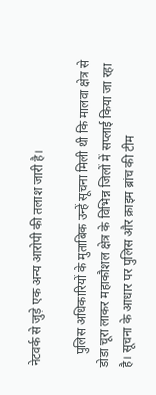नेटवर्क से जुड़े एक अन्य आरोपी की तलाश जारी है।

    पुलिस अधिकारियों के मुताबिक उन्हें सूचना मिली थी कि मालवा क्षेत्र से डोडा चूरा लाकर महाकौशल क्षेत्र के विभिन्न जिलों में सप्लाई किया जा रहा है। सूचना के आधार पर पुलिस और क्राइम ब्रांच की टीम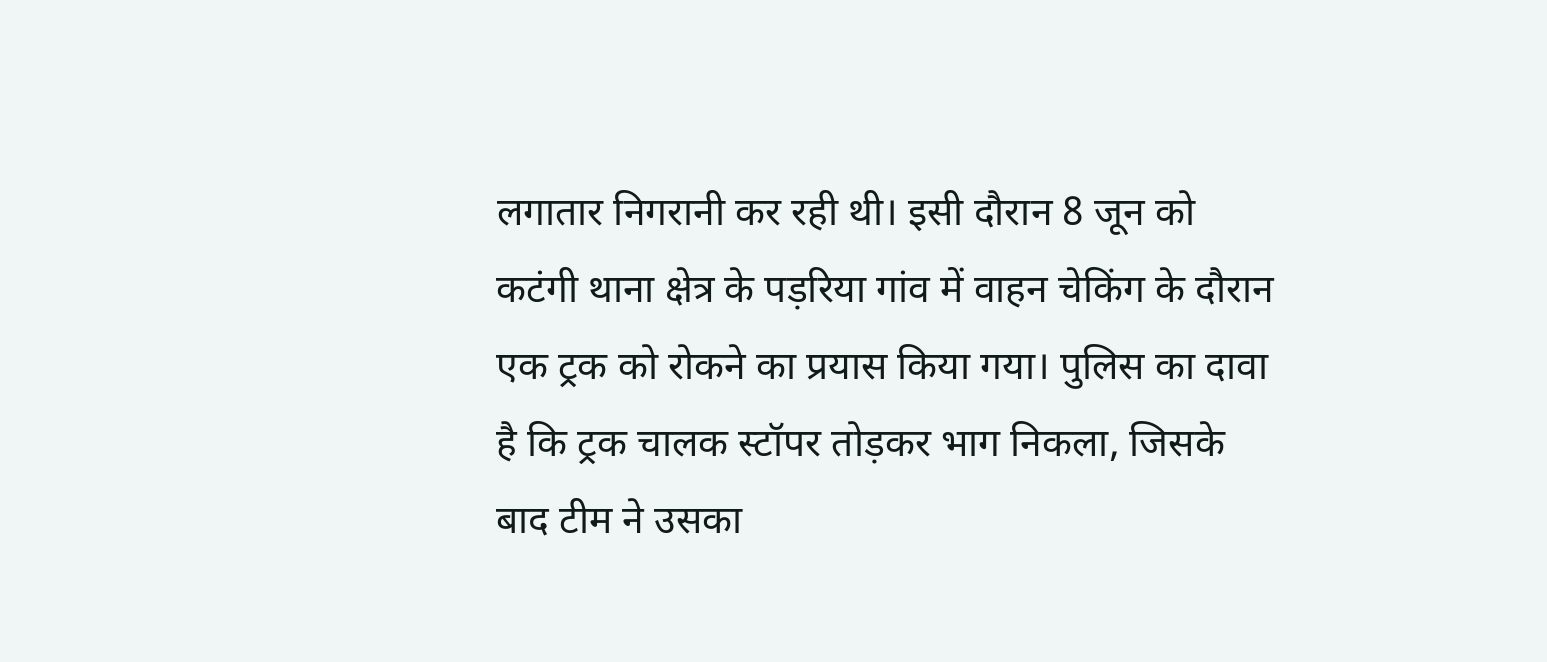लगातार निगरानी कर रही थी। इसी दौरान 8 जून को कटंगी थाना क्षेत्र के पड़रिया गांव में वाहन चेकिंग के दौरान एक ट्रक को रोकने का प्रयास किया गया। पुलिस का दावा है कि ट्रक चालक स्टॉपर तोड़कर भाग निकला, जिसके बाद टीम ने उसका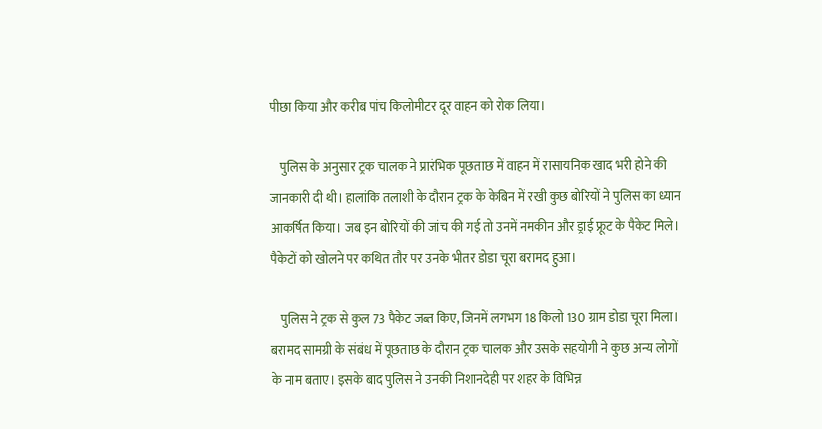पीछा किया और करीब पांच किलोमीटर दूर वाहन को रोक लिया।

    पुलिस के अनुसार ट्रक चालक ने प्रारंभिक पूछताछ में वाहन में रासायनिक खाद भरी होने की जानकारी दी थी। हालांकि तलाशी के दौरान ट्रक के केबिन में रखी कुछ बोरियों ने पुलिस का ध्यान आकर्षित किया। जब इन बोरियों की जांच की गई तो उनमें नमकीन और ड्राई फ्रूट के पैकेट मिले। पैकेटों को खोलने पर कथित तौर पर उनके भीतर डोडा चूरा बरामद हुआ।

    पुलिस ने ट्रक से कुल 73 पैकेट जब्त किए, जिनमें लगभग 18 किलो 130 ग्राम डोडा चूरा मिला। बरामद सामग्री के संबंध में पूछताछ के दौरान ट्रक चालक और उसके सहयोगी ने कुछ अन्य लोगों के नाम बताए। इसके बाद पुलिस ने उनकी निशानदेही पर शहर के विभिन्न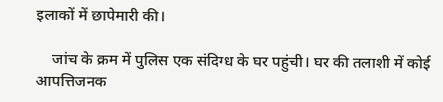इलाकों में छापेमारी की।

    जांच के क्रम में पुलिस एक संदिग्ध के घर पहुंची। घर की तलाशी में कोई आपत्तिजनक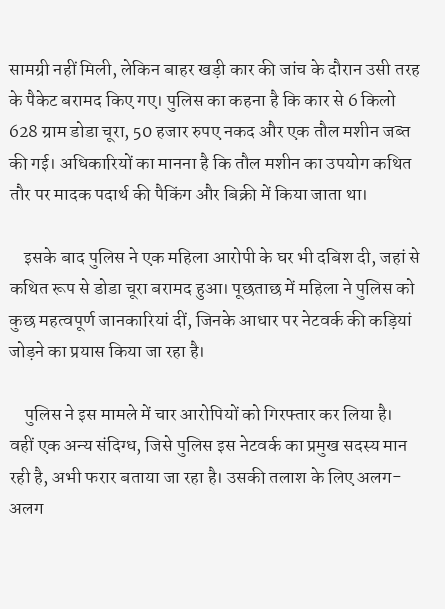सामग्री नहीं मिली, लेकिन बाहर खड़ी कार की जांच के दौरान उसी तरह के पैकेट बरामद किए गए। पुलिस का कहना है कि कार से 6 किलो 628 ग्राम डोडा चूरा, 50 हजार रुपए नकद और एक तौल मशीन जब्त की गई। अधिकारियों का मानना है कि तौल मशीन का उपयोग कथित तौर पर मादक पदार्थ की पैकिंग और बिक्री में किया जाता था।

    इसके बाद पुलिस ने एक महिला आरोपी के घर भी दबिश दी, जहां से कथित रूप से डोडा चूरा बरामद हुआ। पूछताछ में महिला ने पुलिस को कुछ महत्वपूर्ण जानकारियां दीं, जिनके आधार पर नेटवर्क की कड़ियां जोड़ने का प्रयास किया जा रहा है।

    पुलिस ने इस मामले में चार आरोपियों को गिरफ्तार कर लिया है। वहीं एक अन्य संदिग्ध, जिसे पुलिस इस नेटवर्क का प्रमुख सदस्य मान रही है, अभी फरार बताया जा रहा है। उसकी तलाश के लिए अलग-अलग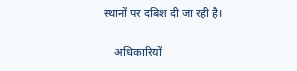स्थानों पर दबिश दी जा रही है।

    अधिकारियों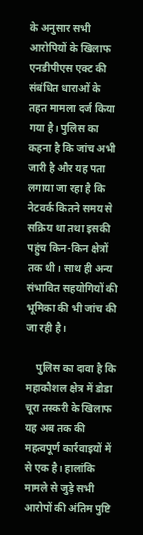के अनुसार सभी आरोपियों के खिलाफ एनडीपीएस एक्ट की संबंधित धाराओं के तहत मामला दर्ज किया गया है। पुलिस का कहना है कि जांच अभी जारी है और यह पता लगाया जा रहा है कि नेटवर्क कितने समय से सक्रिय था तथा इसकी पहुंच किन-किन क्षेत्रों तक थी। साथ ही अन्य संभावित सहयोगियों की भूमिका की भी जांच की जा रही है।

    पुलिस का दावा है कि महाकौशल क्षेत्र में डोडा चूरा तस्करी के खिलाफ यह अब तक की महत्वपूर्ण कार्रवाइयों में से एक है। हालांकि मामले से जुड़े सभी आरोपों की अंतिम पुष्टि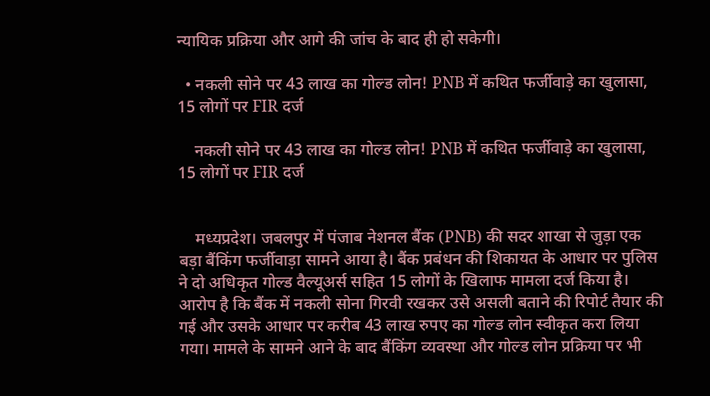न्यायिक प्रक्रिया और आगे की जांच के बाद ही हो सकेगी।

  • नकली सोने पर 43 लाख का गोल्ड लोन! PNB में कथित फर्जीवाड़े का खुलासा, 15 लोगों पर FIR दर्ज

    नकली सोने पर 43 लाख का गोल्ड लोन! PNB में कथित फर्जीवाड़े का खुलासा, 15 लोगों पर FIR दर्ज


    मध्यप्रदेश। जबलपुर में पंजाब नेशनल बैंक (PNB) की सदर शाखा से जुड़ा एक बड़ा बैंकिंग फर्जीवाड़ा सामने आया है। बैंक प्रबंधन की शिकायत के आधार पर पुलिस ने दो अधिकृत गोल्ड वैल्यूअर्स सहित 15 लोगों के खिलाफ मामला दर्ज किया है। आरोप है कि बैंक में नकली सोना गिरवी रखकर उसे असली बताने की रिपोर्ट तैयार की गई और उसके आधार पर करीब 43 लाख रुपए का गोल्ड लोन स्वीकृत करा लिया गया। मामले के सामने आने के बाद बैंकिंग व्यवस्था और गोल्ड लोन प्रक्रिया पर भी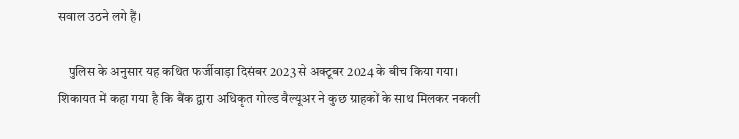सवाल उठने लगे हैं।

    पुलिस के अनुसार यह कथित फर्जीवाड़ा दिसंबर 2023 से अक्टूबर 2024 के बीच किया गया। शिकायत में कहा गया है कि बैंक द्वारा अधिकृत गोल्ड वैल्यूअर ने कुछ ग्राहकों के साथ मिलकर नकली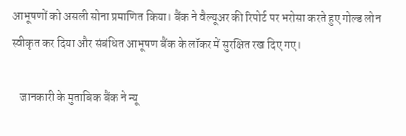आभूषणों को असली सोना प्रमाणित किया। बैंक ने वैल्यूअर की रिपोर्ट पर भरोसा करते हुए गोल्ड लोन स्वीकृत कर दिया और संबंधित आभूषण बैंक के लॉकर में सुरक्षित रख दिए गए।

    जानकारी के मुताबिक बैंक ने न्यू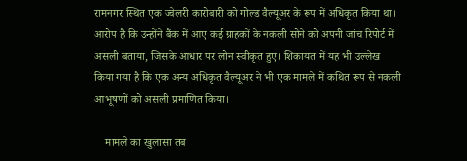रामनगर स्थित एक ज्वेलरी कारोबारी को गोल्ड वैल्यूअर के रूप में अधिकृत किया था। आरोप है कि उन्होंने बैंक में आए कई ग्राहकों के नकली सोने को अपनी जांच रिपोर्ट में असली बताया, जिसके आधार पर लोन स्वीकृत हुए। शिकायत में यह भी उल्लेख किया गया है कि एक अन्य अधिकृत वैल्यूअर ने भी एक मामले में कथित रूप से नकली आभूषणों को असली प्रमाणित किया।

    मामले का खुलासा तब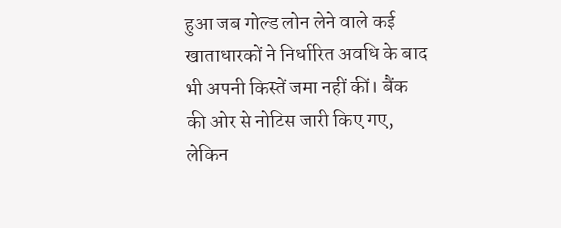हुआ जब गोल्ड लोन लेने वाले कई खाताधारकों ने निर्धारित अवधि के बाद भी अपनी किस्तें जमा नहीं कीं। बैंक की ओर से नोटिस जारी किए गए, लेकिन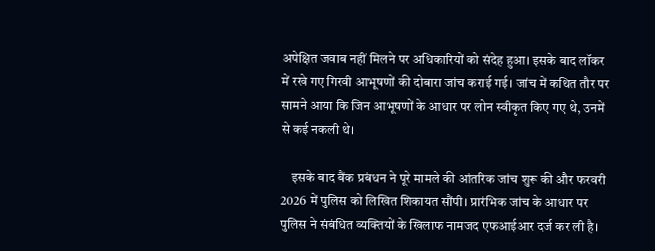अपेक्षित जवाब नहीं मिलने पर अधिकारियों को संदेह हुआ। इसके बाद लॉकर में रखे गए गिरवी आभूषणों की दोबारा जांच कराई गई। जांच में कथित तौर पर सामने आया कि जिन आभूषणों के आधार पर लोन स्वीकृत किए गए थे, उनमें से कई नकली थे।

    इसके बाद बैंक प्रबंधन ने पूरे मामले की आंतरिक जांच शुरू की और फरवरी 2026 में पुलिस को लिखित शिकायत सौंपी। प्रारंभिक जांच के आधार पर पुलिस ने संबंधित व्यक्तियों के खिलाफ नामजद एफआईआर दर्ज कर ली है।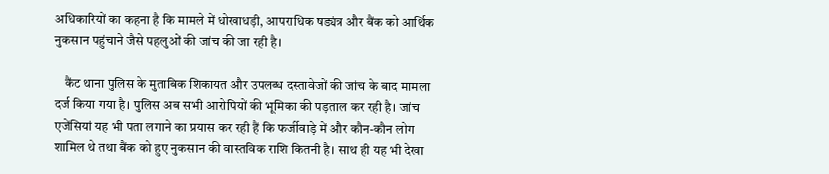अधिकारियों का कहना है कि मामले में धोखाधड़ी, आपराधिक षड्यंत्र और बैंक को आर्थिक नुकसान पहुंचाने जैसे पहलुओं की जांच की जा रही है।

    कैंट थाना पुलिस के मुताबिक शिकायत और उपलब्ध दस्तावेजों की जांच के बाद मामला दर्ज किया गया है। पुलिस अब सभी आरोपियों की भूमिका की पड़ताल कर रही है। जांच एजेंसियां यह भी पता लगाने का प्रयास कर रही हैं कि फर्जीवाड़े में और कौन-कौन लोग शामिल थे तथा बैंक को हुए नुकसान की वास्तविक राशि कितनी है। साथ ही यह भी देखा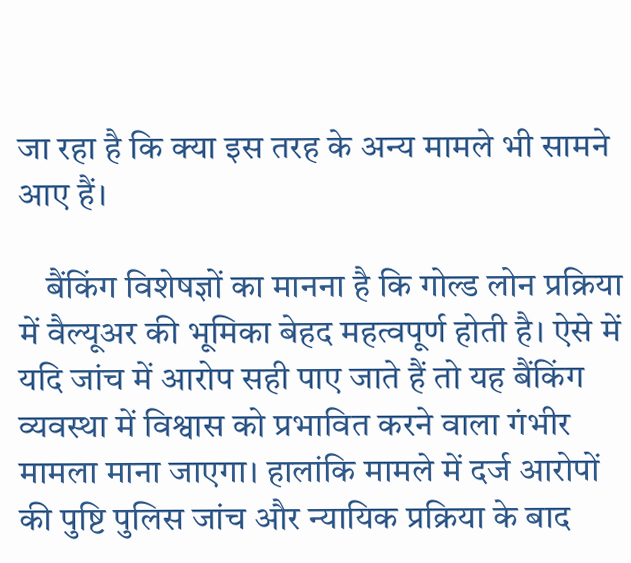जा रहा है कि क्या इस तरह के अन्य मामले भी सामने आए हैं।

    बैंकिंग विशेषज्ञों का मानना है कि गोल्ड लोन प्रक्रिया में वैल्यूअर की भूमिका बेहद महत्वपूर्ण होती है। ऐसे में यदि जांच में आरोप सही पाए जाते हैं तो यह बैंकिंग व्यवस्था में विश्वास को प्रभावित करने वाला गंभीर मामला माना जाएगा। हालांकि मामले में दर्ज आरोपों की पुष्टि पुलिस जांच और न्यायिक प्रक्रिया के बाद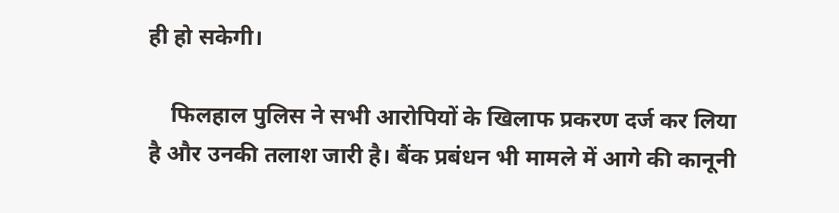ही हो सकेगी।

    फिलहाल पुलिस ने सभी आरोपियों के खिलाफ प्रकरण दर्ज कर लिया है और उनकी तलाश जारी है। बैंक प्रबंधन भी मामले में आगे की कानूनी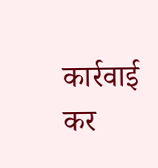कार्रवाई कर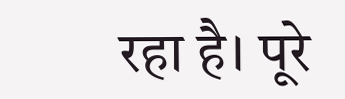रहा है। पूरे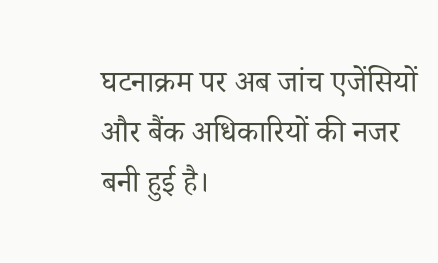घटनाक्रम पर अब जांच एजेंसियों और बैंक अधिकारियों की नजर बनी हुई है।